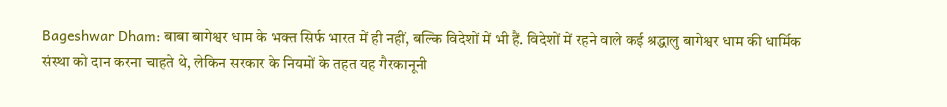Bageshwar Dham: बाबा बागेश्वर धाम के भक्त सिर्फ भारत में ही नहीं, बल्कि विदेशों में भी हैं. विदेशों में रहने वाले कई श्रद्धालु बागेश्वर धाम की धार्मिक संस्था को दान करना चाहते थे, लेकिन सरकार के नियमों के तहत यह गैरकानूनी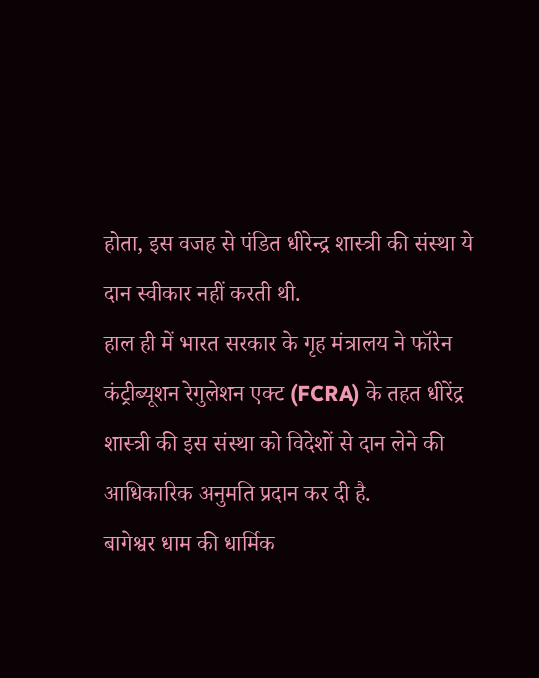होता, इस वजह से पंडित धीरेन्द्र शास्त्री की संस्था ये दान स्वीकार नहीं करती थी.
हाल ही में भारत सरकार के गृह मंत्रालय ने फॉरेन कंट्रीब्यूशन रेगुलेशन एक्ट (FCRA) के तहत धीरेंद्र शास्त्री की इस संस्था को विदेशों से दान लेने की आधिकारिक अनुमति प्रदान कर दी है.
बागेश्वर धाम की धार्मिक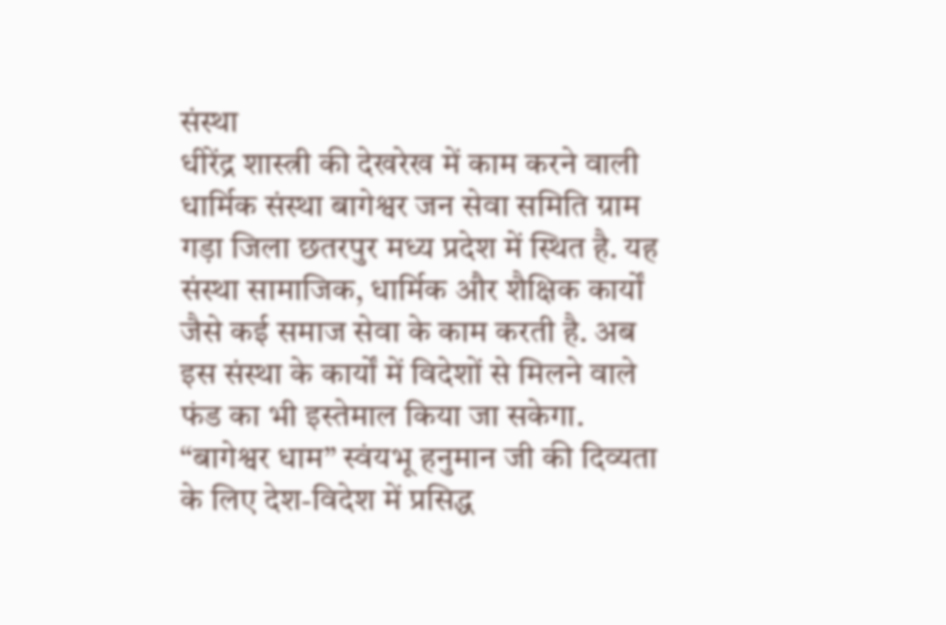संस्था
धीरेंद्र शास्त्री की देखरेख में काम करने वाली धार्मिक संस्था बागेश्वर जन सेवा समिति ग्राम गड़ा जिला छतरपुर मध्य प्रदेश में स्थित है. यह संस्था सामाजिक, धार्मिक और शैक्षिक कार्यों जैसे कई समाज सेवा के काम करती है. अब इस संस्था के कार्यों में विदेशों से मिलने वाले फंड का भी इस्तेमाल किया जा सकेगा.
“बागेश्वर धाम” स्वंयभू हनुमान जी की दिव्यता के लिए देश-विदेश में प्रसिद्ध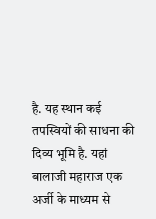है. यह स्थान कई तपस्वियों की साधना की दिव्य भूमि है. यहां बालाजी महाराज एक अर्जी के माध्यम से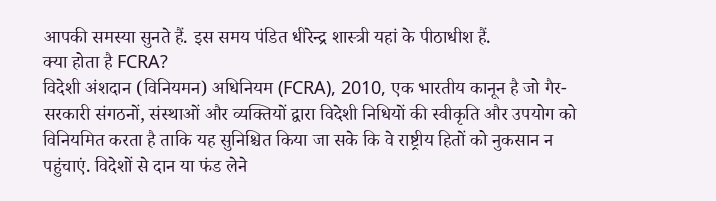आपकी समस्या सुनते हैं. इस समय पंडित धीरेन्द्र शास्त्री यहां के पीठाधीश हैं.
क्या होता है FCRA?
विदेशी अंशदान (विनियमन) अधिनियम (FCRA), 2010, एक भारतीय कानून है जो गैर-सरकारी संगठनों, संस्थाओं और व्यक्तियों द्वारा विदेशी निधियों की स्वीकृति और उपयोग को विनियमित करता है ताकि यह सुनिश्चित किया जा सके कि वे राष्ट्रीय हितों को नुकसान न पहुंचाएं. विदेशों से दान या फंड लेने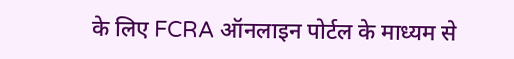के लिए FCRA ऑनलाइन पोर्टल के माध्यम से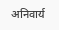अनिवार्य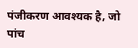पंजीकरण आवश्यक है, जो पांच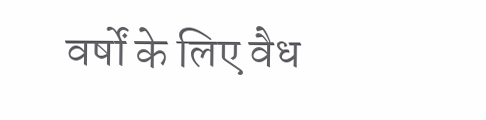वर्षों के लिए वैध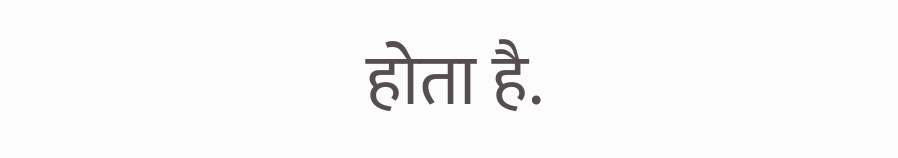होता है.